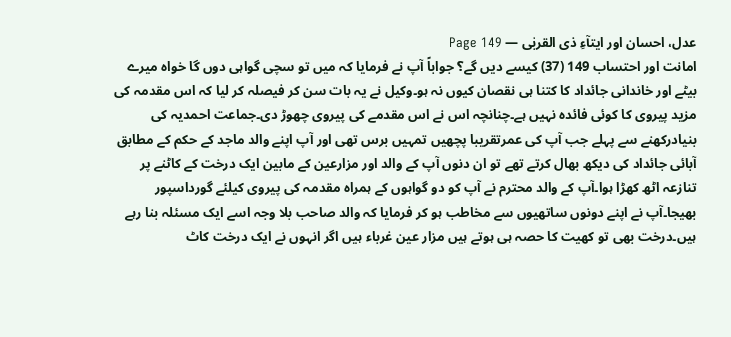عدل، احسان اور ایتآءِ ذی القربٰی — Page 149
امانت اور احتساب 149 (37) کیسے دیں گے؟ جواباً آپ نے فرمایا کہ میں تو سچی گواہی دوں گا خواہ میرے بیٹے اور خاندانی جائداد کا کتنا ہی نقصان کیوں نہ ہو۔وکیل نے یہ بات سن کر فیصلہ کر لیا کہ اس مقدمہ کی مزید پیروی کا کوئی فائدہ نہیں ہے۔چنانچہ اس نے اس مقدمے کی پیروی چھوڑ دی۔جماعت احمدیہ کی بنیادرکھنے سے پہلے جب آپ کی عمرتقریبا پچھیں تمہیں برس تھی اور آپ اپنے والد ماجد کے حکم کے مطابق آبائی جائداد کی دیکھ بھال کرتے تھے تو ان دنوں آپ کے والد اور مزارعین کے مابین ایک درخت کے کاٹنے پر تنازعہ اٹھ کھڑا ہوا۔آپ کے والد محترم نے آپ کو دو گواہوں کے ہمراہ مقدمہ کی پیروی کیلئے گورداسپور بھیجا۔آپ نے اپنے دونوں ساتھیوں سے مخاطب ہو کر فرمایا کہ والد صاحب بلا وجہ اسے ایک مسئلہ بنا رہے ہیں۔درخت بھی تو کھیت کا حصہ ہی ہوتے ہیں مزار عین غرباء ہیں اگر انہوں نے ایک درخت کاٹ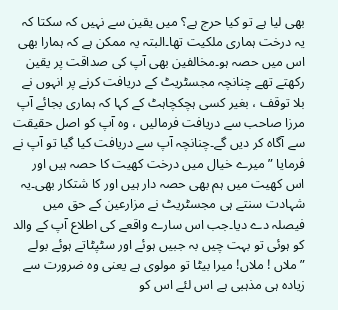بھی لیا ہے تو کیا حرج ہے؟ میں یقین سے نہیں کہ سکتا کہ یہ درخت ہماری ملکیت تھا۔البتہ یہ ممکن ہے کہ ہمارا بھی اس میں حصہ ہو۔مخالفین بھی آپ کی صداقت پر یقین رکھتے تھے چنانچہ مجسٹریٹ کے دریافت کرنے پر انہوں نے بلا توقف ، بغیر کسی ہچکچاہٹ کے کہا کہ ہماری بجائے آپ مرزا صاحب سے دریافت فرمالیں ، وہ آپ کو اصل حقیقت سے آگاہ کر دیں گے۔چنانچہ آپ سے دریافت کیا گیا تو آپ نے فرمایا ” میرے خیال میں درخت کھیت کا حصہ ہیں اور اس کھیت میں ہم بھی حصہ دار ہیں اور کا شتکار بھی۔یہ شہادت سنتے ہی مجسٹریٹ نے مزارعین کے حق میں فیصلہ دے دیا۔جب اس سارے واقعے کی اطلاع آپ کے والد کو ہوئی تو بہت چیں بہ جبیں ہوئے اور سٹپٹاتے ہوئے بولے ”ملاں ! ملاں! میرا بیٹا تو مولوی ہے یعنی وہ ضرورت سے زیادہ ہی مذہبی ہے اس لئے اس کو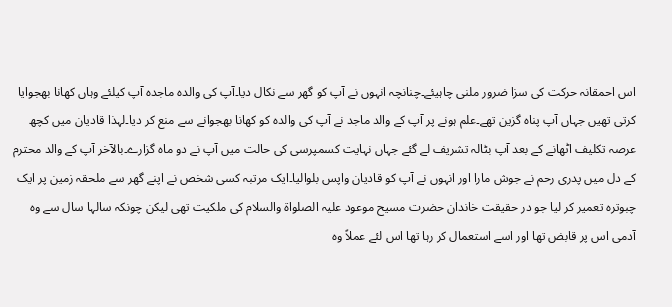اس احمقانہ حرکت کی سزا ضرور ملنی چاہیئے۔چنانچہ انہوں نے آپ کو گھر سے نکال دیا۔آپ کی والدہ ماجدہ آپ کیلئے وہاں کھانا بھجوایا کرتی تھیں جہاں آپ پناہ گزین تھے۔علم ہونے پر آپ کے والد ماجد نے آپ کی والدہ کو کھانا بھجوانے سے منع کر دیا۔لہذا قادیان میں کچھ عرصہ تکلیف اٹھانے کے بعد آپ بٹالہ تشریف لے گئے جہاں نہایت کسمپرسی کی حالت میں آپ نے دو ماہ گزارے۔بالآخر آپ کے والد محترم کے دل میں پدری رحم نے جوش مارا اور انہوں نے آپ کو قادیان واپس بلوالیا۔ایک مرتبہ کسی شخص نے اپنے گھر سے ملحقہ زمین پر ایک چبوترہ تعمیر کر لیا جو در حقیقت خاندان حضرت مسیح موعود علیہ الصلواۃ والسلام کی ملکیت تھی لیکن چونکہ سالہا سال سے وہ آدمی اس پر قابض تھا اور اسے استعمال کر رہا تھا اس لئے عملاً وہ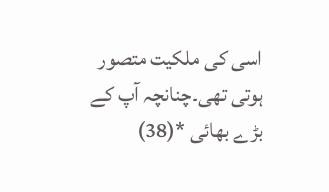اسی کی ملکیت متصور ہوتی تھی۔چنانچہ آپ کے بڑے بھائی *(38)